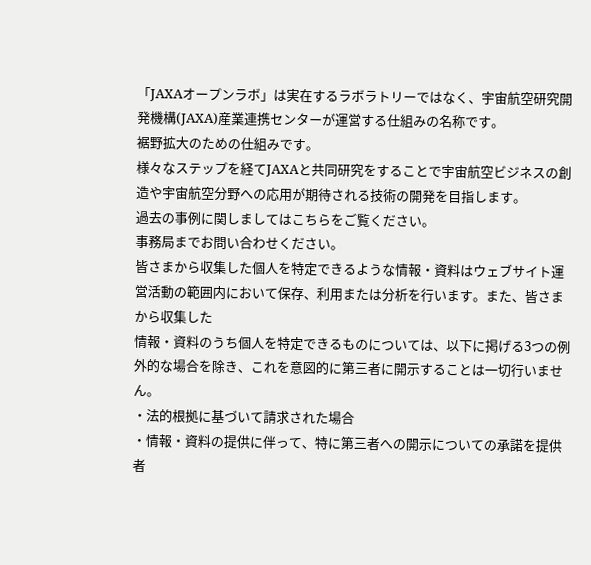「JAXAオープンラボ」は実在するラボラトリーではなく、宇宙航空研究開発機構(JAXA)産業連携センターが運営する仕組みの名称です。
裾野拡大のための仕組みです。
様々なステップを経てJAXAと共同研究をすることで宇宙航空ビジネスの創造や宇宙航空分野への応用が期待される技術の開発を目指します。
過去の事例に関しましてはこちらをご覧ください。
事務局までお問い合わせください。
皆さまから収集した個人を特定できるような情報・資料はウェブサイト運営活動の範囲内において保存、利用または分析を行います。また、皆さまから収集した
情報・資料のうち個人を特定できるものについては、以下に掲げる3つの例外的な場合を除き、これを意図的に第三者に開示することは一切行いません。
・法的根拠に基づいて請求された場合
・情報・資料の提供に伴って、特に第三者への開示についての承諾を提供者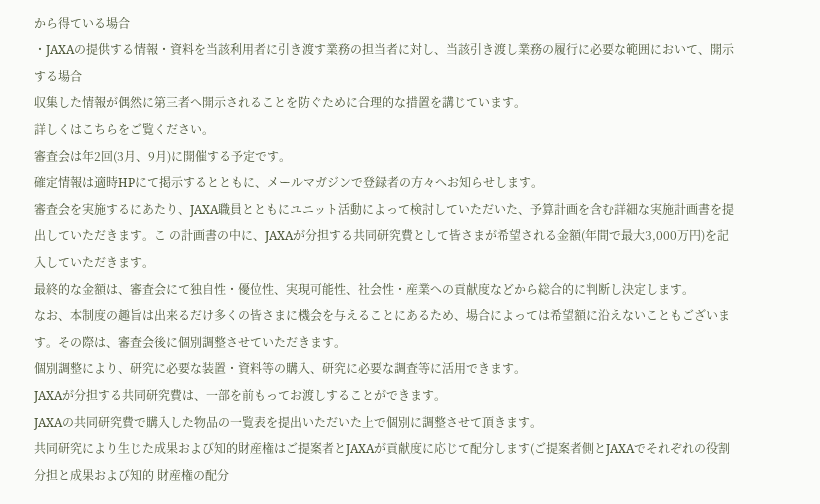から得ている場合
・JAXAの提供する情報・資料を当該利用者に引き渡す業務の担当者に対し、当該引き渡し業務の履行に必要な範囲において、開示する場合
収集した情報が偶然に第三者へ開示されることを防ぐために合理的な措置を講じています。
詳しくはこちらをご覧ください。
審査会は年2回(3月、9月)に開催する予定です。
確定情報は適時HPにて掲示するとともに、メールマガジンで登録者の方々へお知らせします。
審査会を実施するにあたり、JAXA職員とともにユニット活動によって検討していただいた、予算計画を含む詳細な実施計画書を提出していただきます。こ の計画書の中に、JAXAが分担する共同研究費として皆さまが希望される金額(年間で最大3,000万円)を記入していただきます。
最終的な金額は、審査会にて独自性・優位性、実現可能性、社会性・産業への貢献度などから総合的に判断し決定します。
なお、本制度の趣旨は出来るだけ多くの皆さまに機会を与えることにあるため、場合によっては希望額に沿えないこともございます。その際は、審査会後に個別調整させていただきます。
個別調整により、研究に必要な装置・資料等の購入、研究に必要な調査等に活用できます。
JAXAが分担する共同研究費は、一部を前もってお渡しすることができます。
JAXAの共同研究費で購入した物品の一覧表を提出いただいた上で個別に調整させて頂きます。
共同研究により生じた成果および知的財産権はご提案者とJAXAが貢献度に応じて配分します(ご提案者側とJAXAでそれぞれの役割分担と成果および知的 財産権の配分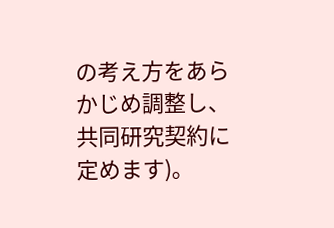の考え方をあらかじめ調整し、共同研究契約に定めます)。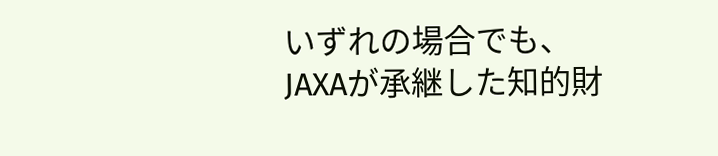いずれの場合でも、JAXAが承継した知的財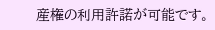産権の利用許諾が可能です。